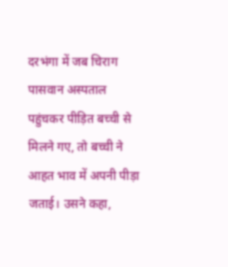दरभंगा में जब चिराग पासवान अस्पताल पहुंचकर पीड़ित बच्ची से मिलने गए, तो बच्ची ने आहत भाव में अपनी पीड़ा जताई। उसने कहा,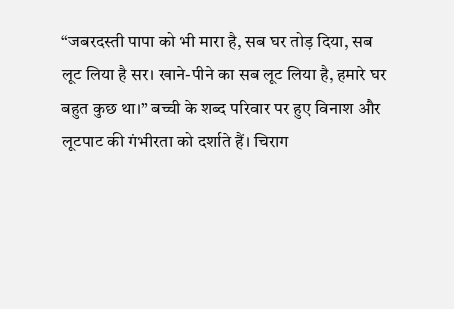“जबरदस्ती पापा को भी मारा है, सब घर तोड़ दिया, सब लूट लिया है सर। खाने-पीने का सब लूट लिया है, हमारे घर बहुत कुछ था।” बच्ची के शब्द परिवार पर हुए विनाश और लूटपाट की गंभीरता को दर्शाते हैं। चिराग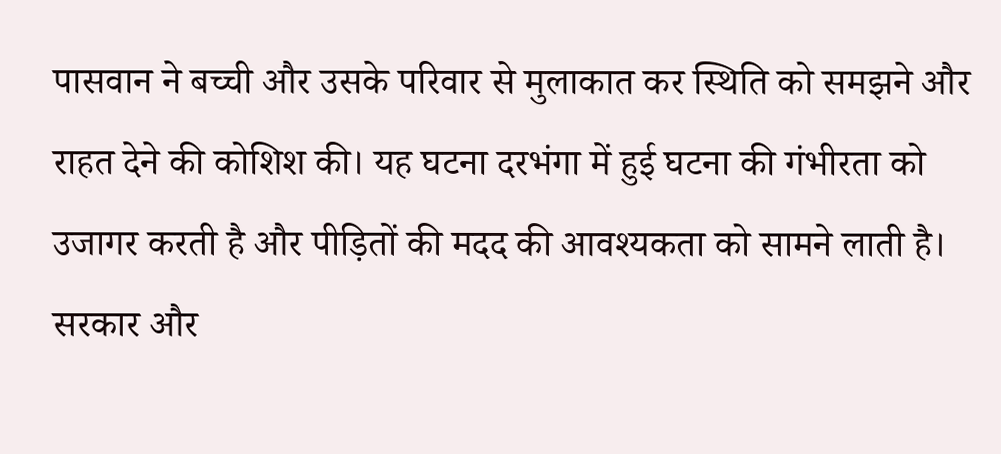पासवान ने बच्ची और उसके परिवार से मुलाकात कर स्थिति को समझने और राहत देने की कोशिश की। यह घटना दरभंगा में हुई घटना की गंभीरता को उजागर करती है और पीड़ितों की मदद की आवश्यकता को सामने लाती है। सरकार और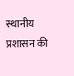स्थानीय प्रशासन की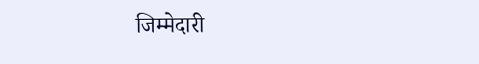जिम्मेदारी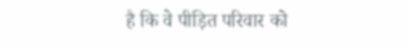है कि वे पीड़ित परिवार को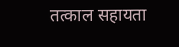तत्काल सहायता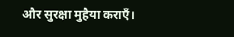और सुरक्षा मुहैया कराएँ।